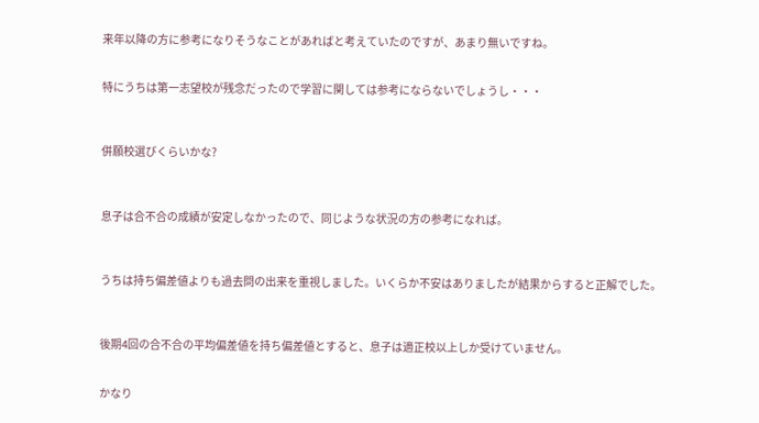来年以降の方に参考になりそうなことがあればと考えていたのですが、あまり無いですね。


特にうちは第一志望校が残念だったので学習に関しては参考にならないでしょうし・・・



併願校選びくらいかな?



息子は合不合の成績が安定しなかったので、同じような状況の方の参考になれば。



うちは持ち偏差値よりも過去問の出来を重視しました。いくらか不安はありましたが結果からすると正解でした。



後期4回の合不合の平均偏差値を持ち偏差値とすると、息子は適正校以上しか受けていません。


かなり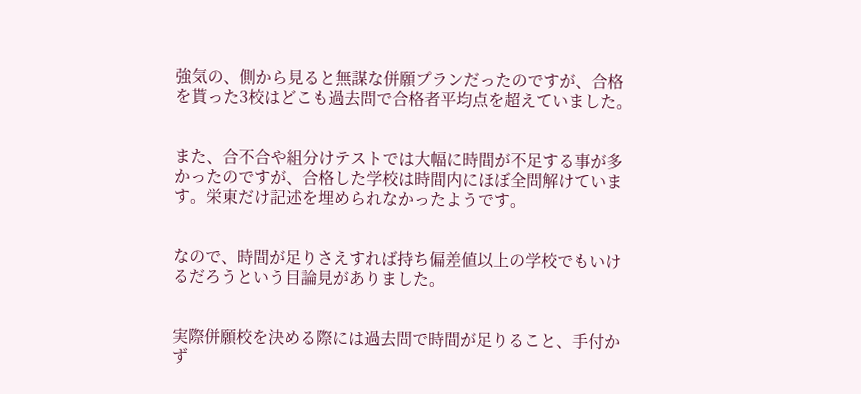強気の、側から見ると無謀な併願プランだったのですが、合格を貰った3校はどこも過去問で合格者平均点を超えていました。


また、合不合や組分けテストでは大幅に時間が不足する事が多かったのですが、合格した学校は時間内にほぼ全問解けています。栄東だけ記述を埋められなかったようです。


なので、時間が足りさえすれば持ち偏差値以上の学校でもいけるだろうという目論見がありました。


実際併願校を決める際には過去問で時間が足りること、手付かず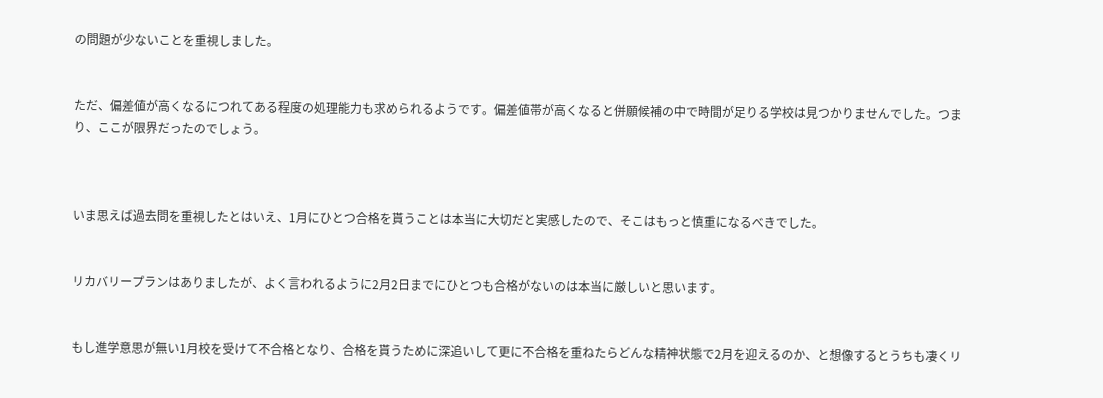の問題が少ないことを重視しました。


ただ、偏差値が高くなるにつれてある程度の処理能力も求められるようです。偏差値帯が高くなると併願候補の中で時間が足りる学校は見つかりませんでした。つまり、ここが限界だったのでしょう。



いま思えば過去問を重視したとはいえ、1月にひとつ合格を貰うことは本当に大切だと実感したので、そこはもっと慎重になるべきでした。


リカバリープランはありましたが、よく言われるように2月2日までにひとつも合格がないのは本当に厳しいと思います。


もし進学意思が無い1月校を受けて不合格となり、合格を貰うために深追いして更に不合格を重ねたらどんな精神状態で2月を迎えるのか、と想像するとうちも凄くリ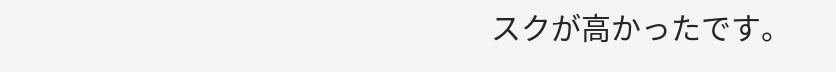スクが高かったです。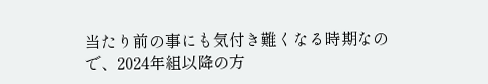当たり前の事にも気付き難くなる時期なので、2024年組以降の方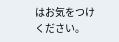はお気をつけください。